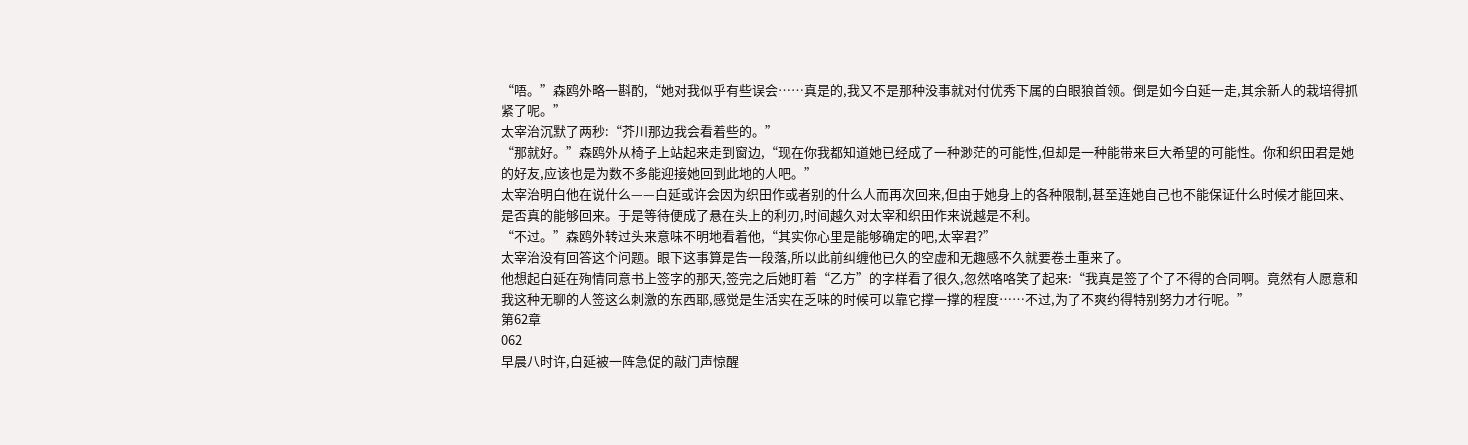“唔。”森鸥外略一斟酌,“她对我似乎有些误会……真是的,我又不是那种没事就对付优秀下属的白眼狼首领。倒是如今白延一走,其余新人的栽培得抓紧了呢。”
太宰治沉默了两秒:“芥川那边我会看着些的。”
“那就好。”森鸥外从椅子上站起来走到窗边,“现在你我都知道她已经成了一种渺茫的可能性,但却是一种能带来巨大希望的可能性。你和织田君是她的好友,应该也是为数不多能迎接她回到此地的人吧。”
太宰治明白他在说什么——白延或许会因为织田作或者别的什么人而再次回来,但由于她身上的各种限制,甚至连她自己也不能保证什么时候才能回来、是否真的能够回来。于是等待便成了悬在头上的利刃,时间越久对太宰和织田作来说越是不利。
“不过。”森鸥外转过头来意味不明地看着他,“其实你心里是能够确定的吧,太宰君?”
太宰治没有回答这个问题。眼下这事算是告一段落,所以此前纠缠他已久的空虚和无趣感不久就要卷土重来了。
他想起白延在殉情同意书上签字的那天,签完之后她盯着“乙方”的字样看了很久,忽然咯咯笑了起来:“我真是签了个了不得的合同啊。竟然有人愿意和我这种无聊的人签这么刺激的东西耶,感觉是生活实在乏味的时候可以靠它撑一撑的程度……不过,为了不爽约得特别努力才行呢。”
第62章
062
早晨八时许,白延被一阵急促的敲门声惊醒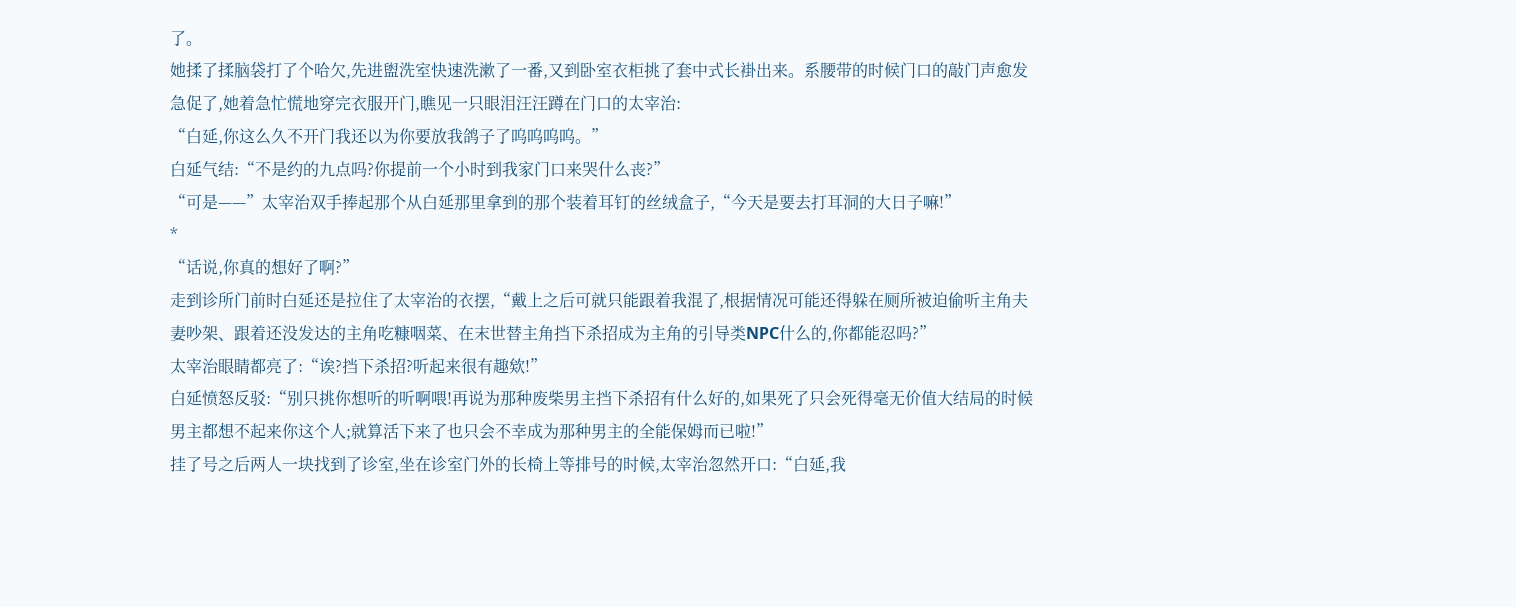了。
她揉了揉脑袋打了个哈欠,先进盥洗室快速洗漱了一番,又到卧室衣柜挑了套中式长褂出来。系腰带的时候门口的敲门声愈发急促了,她着急忙慌地穿完衣服开门,瞧见一只眼泪汪汪蹲在门口的太宰治:
“白延,你这么久不开门我还以为你要放我鸽子了呜呜呜呜。”
白延气结:“不是约的九点吗?你提前一个小时到我家门口来哭什么丧?”
“可是——”太宰治双手捧起那个从白延那里拿到的那个装着耳钉的丝绒盒子,“今天是要去打耳洞的大日子嘛!”
*
“话说,你真的想好了啊?”
走到诊所门前时白延还是拉住了太宰治的衣摆,“戴上之后可就只能跟着我混了,根据情况可能还得躲在厕所被迫偷听主角夫妻吵架、跟着还没发达的主角吃糠咽菜、在末世替主角挡下杀招成为主角的引导类NPC什么的,你都能忍吗?”
太宰治眼睛都亮了:“诶?挡下杀招?听起来很有趣欸!”
白延愤怒反驳:“别只挑你想听的听啊喂!再说为那种废柴男主挡下杀招有什么好的,如果死了只会死得毫无价值大结局的时候男主都想不起来你这个人;就算活下来了也只会不幸成为那种男主的全能保姆而已啦!”
挂了号之后两人一块找到了诊室,坐在诊室门外的长椅上等排号的时候,太宰治忽然开口:“白延,我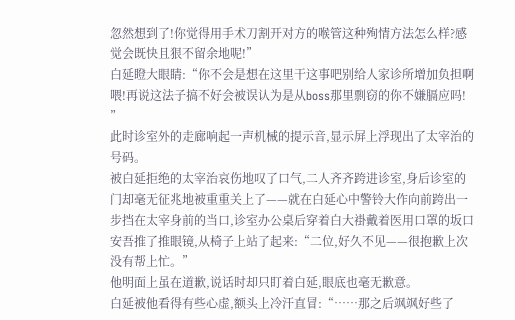忽然想到了!你觉得用手术刀割开对方的喉管这种殉情方法怎么样?感觉会既快且狠不留余地呢!”
白延瞪大眼睛:“你不会是想在这里干这事吧别给人家诊所增加负担啊喂!再说这法子搞不好会被误认为是从boss那里剽窃的你不嫌膈应吗! ”
此时诊室外的走廊响起一声机械的提示音,显示屏上浮现出了太宰治的号码。
被白延拒绝的太宰治哀伤地叹了口气,二人齐齐跨进诊室,身后诊室的门却毫无征兆地被重重关上了——就在白延心中警铃大作向前跨出一步挡在太宰身前的当口,诊室办公桌后穿着白大褂戴着医用口罩的坂口安吾推了推眼镜,从椅子上站了起来:“二位,好久不见——很抱歉上次没有帮上忙。”
他明面上虽在道歉,说话时却只盯着白延,眼底也毫无歉意。
白延被他看得有些心虚,额头上冷汗直冒:“……那之后飒飒好些了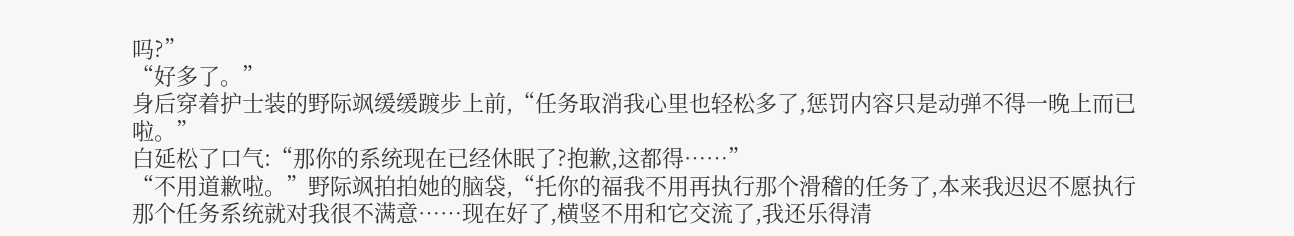吗?”
“好多了。”
身后穿着护士装的野际飒缓缓踱步上前,“任务取消我心里也轻松多了,惩罚内容只是动弹不得一晚上而已啦。”
白延松了口气:“那你的系统现在已经休眠了?抱歉,这都得……”
“不用道歉啦。”野际飒拍拍她的脑袋,“托你的福我不用再执行那个滑稽的任务了,本来我迟迟不愿执行那个任务系统就对我很不满意……现在好了,横竖不用和它交流了,我还乐得清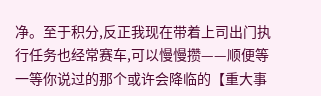净。至于积分,反正我现在带着上司出门执行任务也经常赛车,可以慢慢攒——顺便等一等你说过的那个或许会降临的【重大事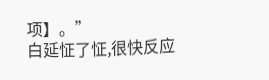项】。”
白延怔了怔,很快反应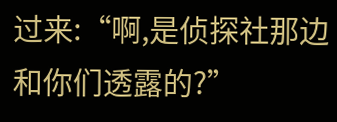过来:“啊,是侦探社那边和你们透露的?”